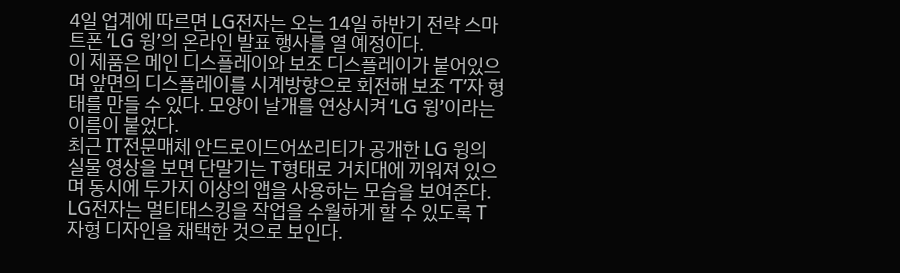4일 업계에 따르면 LG전자는 오는 14일 하반기 전략 스마트폰 ‘LG 윙’의 온라인 발표 행사를 열 예정이다.
이 제품은 메인 디스플레이와 보조 디스플레이가 붙어있으며 앞면의 디스플레이를 시계방향으로 회전해 보조 ‘T’자 형태를 만들 수 있다. 모양이 날개를 연상시켜 ‘LG 윙’이라는 이름이 붙었다.
최근 IT전문매체 안드로이드어쏘리티가 공개한 LG 윙의 실물 영상을 보면 단말기는 T형태로 거치대에 끼워져 있으며 동시에 두가지 이상의 앱을 사용하는 모습을 보여준다.
LG전자는 멀티태스킹을 작업을 수월하게 할 수 있도록 T자형 디자인을 채택한 것으로 보인다.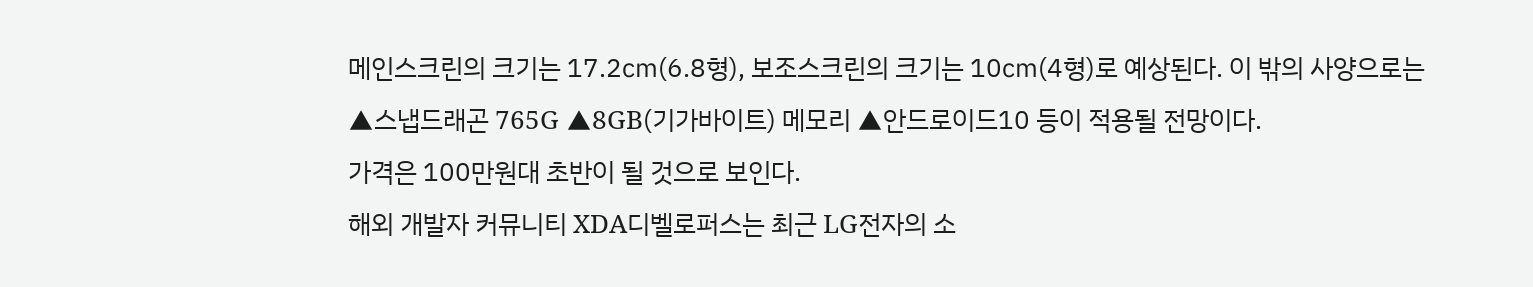메인스크린의 크기는 17.2㎝(6.8형), 보조스크린의 크기는 10㎝(4형)로 예상된다. 이 밖의 사양으로는 ▲스냅드래곤 765G ▲8GB(기가바이트) 메모리 ▲안드로이드10 등이 적용될 전망이다.
가격은 100만원대 초반이 될 것으로 보인다.
해외 개발자 커뮤니티 XDA디벨로퍼스는 최근 LG전자의 소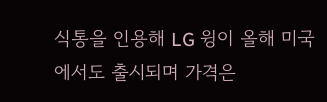식통을 인용해 LG 윙이 올해 미국에서도 출시되며 가격은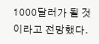1000달러가 될 것이라고 전망했다.